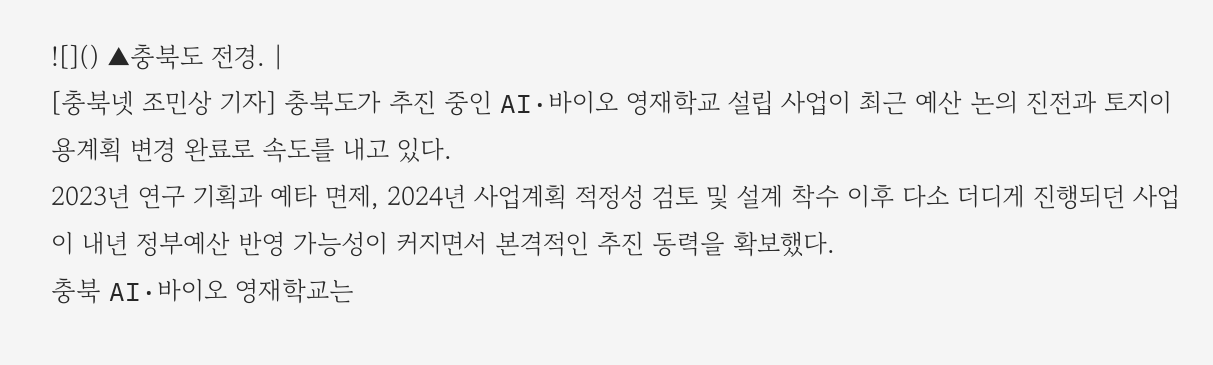![]() ▲충북도 전경. |
[충북넷 조민상 기자] 충북도가 추진 중인 AI·바이오 영재학교 설립 사업이 최근 예산 논의 진전과 토지이용계획 변경 완료로 속도를 내고 있다.
2023년 연구 기획과 예타 면제, 2024년 사업계획 적정성 검토 및 설계 착수 이후 다소 더디게 진행되던 사업이 내년 정부예산 반영 가능성이 커지면서 본격적인 추진 동력을 확보했다.
충북 AI·바이오 영재학교는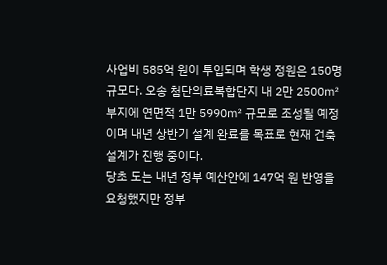사업비 585억 원이 투입되며 학생 정원은 150명 규모다. 오송 첨단의료복합단지 내 2만 2500㎡ 부지에 연면적 1만 5990㎡ 규모로 조성될 예정이며 내년 상반기 설계 완료를 목표로 현재 건축 설계가 진행 중이다.
당초 도는 내년 정부 예산안에 147억 원 반영을 요청했지만 정부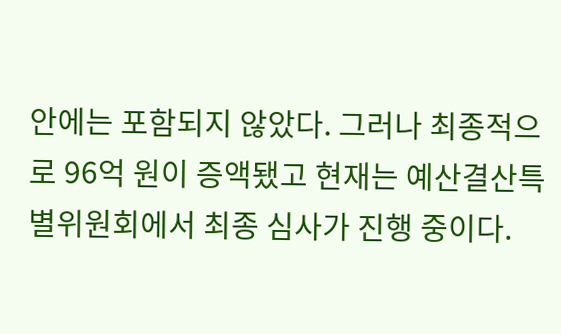안에는 포함되지 않았다. 그러나 최종적으로 96억 원이 증액됐고 현재는 예산결산특별위원회에서 최종 심사가 진행 중이다.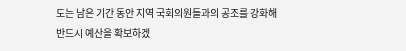도는 남은 기간 동안 지역 국회의원들과의 공조를 강화해 반드시 예산을 확보하겠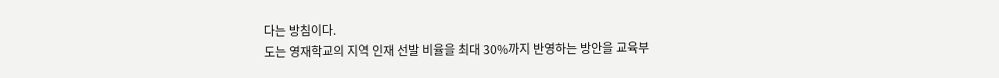다는 방침이다.
도는 영재학교의 지역 인재 선발 비율을 최대 30%까지 반영하는 방안을 교육부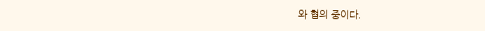와 협의 중이다.